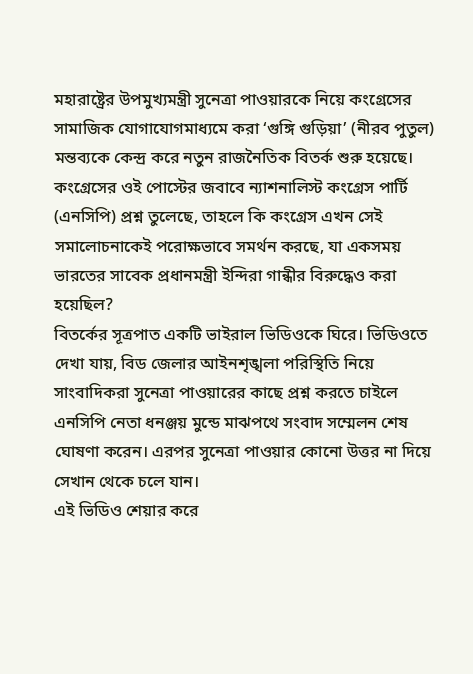মহারাষ্ট্রের উপমুখ্যমন্ত্রী সুনেত্রা পাওয়ারকে নিয়ে কংগ্রেসের সামাজিক যোগাযোগমাধ্যমে করা ‘গুঙ্গি গুড়িয়া’ (নীরব পুতুল) মন্তব্যকে কেন্দ্র করে নতুন রাজনৈতিক বিতর্ক শুরু হয়েছে। কংগ্রেসের ওই পোস্টের জবাবে ন্যাশনালিস্ট কংগ্রেস পার্টি (এনসিপি) প্রশ্ন তুলেছে, তাহলে কি কংগ্রেস এখন সেই সমালোচনাকেই পরোক্ষভাবে সমর্থন করছে, যা একসময় ভারতের সাবেক প্রধানমন্ত্রী ইন্দিরা গান্ধীর বিরুদ্ধেও করা হয়েছিল?
বিতর্কের সূত্রপাত একটি ভাইরাল ভিডিওকে ঘিরে। ভিডিওতে দেখা যায়, বিড জেলার আইনশৃঙ্খলা পরিস্থিতি নিয়ে সাংবাদিকরা সুনেত্রা পাওয়ারের কাছে প্রশ্ন করতে চাইলে এনসিপি নেতা ধনঞ্জয় মুন্ডে মাঝপথে সংবাদ সম্মেলন শেষ ঘোষণা করেন। এরপর সুনেত্রা পাওয়ার কোনো উত্তর না দিয়ে সেখান থেকে চলে যান।
এই ভিডিও শেয়ার করে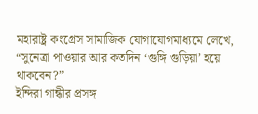মহারাষ্ট্র কংগ্রেস সামাজিক যোগাযোগমাধ্যমে লেখে, “সুনেত্রা পাওয়ার আর কতদিন ‘গুঙ্গি গুড়িয়া’ হয়ে থাকবেন?”
ইন্দিরা গান্ধীর প্রসঙ্গ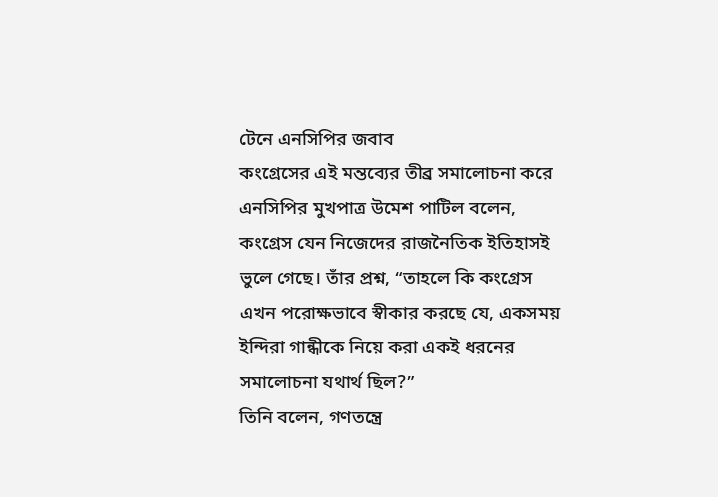টেনে এনসিপির জবাব
কংগ্রেসের এই মন্তব্যের তীব্র সমালোচনা করে এনসিপির মুখপাত্র উমেশ পাটিল বলেন, কংগ্রেস যেন নিজেদের রাজনৈতিক ইতিহাসই ভুলে গেছে। তাঁর প্রশ্ন, “তাহলে কি কংগ্রেস এখন পরোক্ষভাবে স্বীকার করছে যে, একসময় ইন্দিরা গান্ধীকে নিয়ে করা একই ধরনের সমালোচনা যথার্থ ছিল?”
তিনি বলেন, গণতন্ত্রে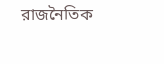রাজনৈতিক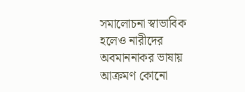সমালোচনা স্বাভাবিক হলেও নারীদের অবমাননাকর ভাষায় আক্রমণ কোনো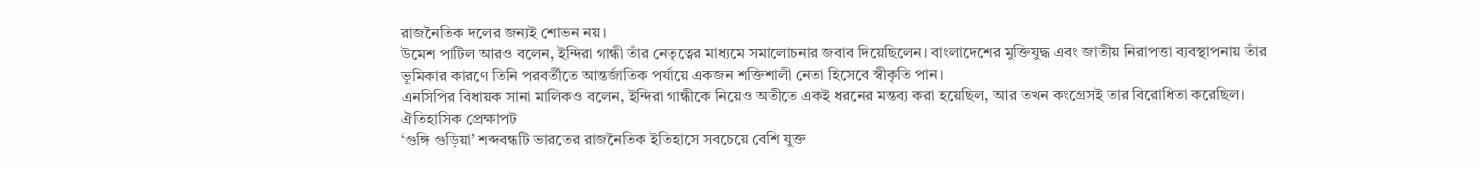রাজনৈতিক দলের জন্যই শোভন নয়।
উমেশ পাটিল আরও বলেন, ইন্দিরা গান্ধী তাঁর নেতৃত্বের মাধ্যমে সমালোচনার জবাব দিয়েছিলেন। বাংলাদেশের মুক্তিযুদ্ধ এবং জাতীয় নিরাপত্তা ব্যবস্থাপনায় তাঁর ভূমিকার কারণে তিনি পরবর্তীতে আন্তর্জাতিক পর্যায়ে একজন শক্তিশালী নেতা হিসেবে স্বীকৃতি পান।
এনসিপির বিধায়ক সানা মালিকও বলেন, ইন্দিরা গান্ধীকে নিয়েও অতীতে একই ধরনের মন্তব্য করা হয়েছিল, আর তখন কংগ্রেসই তার বিরোধিতা করেছিল।
ঐতিহাসিক প্রেক্ষাপট
‘গুঙ্গি গুড়িয়া’ শব্দবন্ধটি ভারতের রাজনৈতিক ইতিহাসে সবচেয়ে বেশি যুক্ত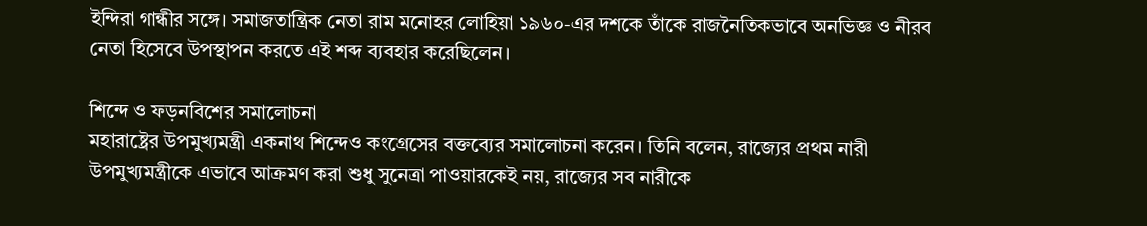ইন্দিরা গান্ধীর সঙ্গে। সমাজতান্ত্রিক নেতা রাম মনোহর লোহিয়া ১৯৬০-এর দশকে তাঁকে রাজনৈতিকভাবে অনভিজ্ঞ ও নীরব নেতা হিসেবে উপস্থাপন করতে এই শব্দ ব্যবহার করেছিলেন।

শিন্দে ও ফড়নবিশের সমালোচনা
মহারাষ্ট্রের উপমুখ্যমন্ত্রী একনাথ শিন্দেও কংগ্রেসের বক্তব্যের সমালোচনা করেন। তিনি বলেন, রাজ্যের প্রথম নারী উপমুখ্যমন্ত্রীকে এভাবে আক্রমণ করা শুধু সুনেত্রা পাওয়ারকেই নয়, রাজ্যের সব নারীকে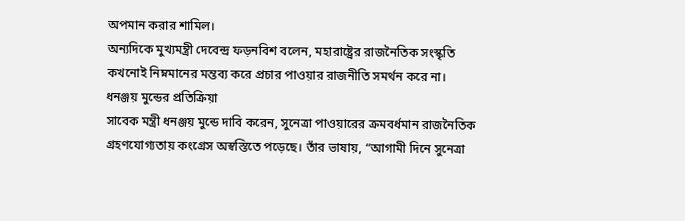অপমান করার শামিল।
অন্যদিকে মুখ্যমন্ত্রী দেবেন্দ্র ফড়নবিশ বলেন, মহারাষ্ট্রের রাজনৈতিক সংস্কৃতি কখনোই নিম্নমানের মন্তব্য করে প্রচার পাওয়ার রাজনীতি সমর্থন করে না।
ধনঞ্জয় মুন্ডের প্রতিক্রিয়া
সাবেক মন্ত্রী ধনঞ্জয় মুন্ডে দাবি করেন, সুনেত্রা পাওয়ারের ক্রমবর্ধমান রাজনৈতিক গ্রহণযোগ্যতায় কংগ্রেস অস্বস্তিতে পড়েছে। তাঁর ভাষায়, “আগামী দিনে সুনেত্রা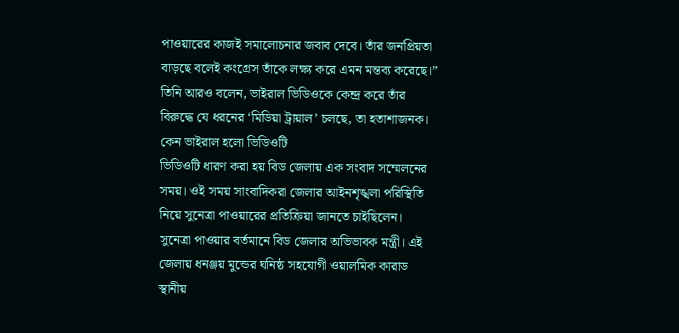পাওয়ারের কাজই সমালোচনার জবাব দেবে। তাঁর জনপ্রিয়তা বাড়ছে বলেই কংগ্রেস তাঁকে লক্ষ্য করে এমন মন্তব্য করেছে।”
তিনি আরও বলেন, ভাইরাল ভিডিওকে কেন্দ্র করে তাঁর বিরুদ্ধে যে ধরনের ‘মিডিয়া ট্রায়াল’ চলছে, তা হতাশাজনক।
কেন ভাইরাল হলো ভিডিওটি
ভিডিওটি ধারণ করা হয় বিড জেলায় এক সংবাদ সম্মেলনের সময়। ওই সময় সাংবাদিকরা জেলার আইনশৃঙ্খলা পরিস্থিতি নিয়ে সুনেত্রা পাওয়ারের প্রতিক্রিয়া জানতে চাইছিলেন।
সুনেত্রা পাওয়ার বর্তমানে বিড জেলার অভিভাবক মন্ত্রী। এই জেলায় ধনঞ্জয় মুন্ডের ঘনিষ্ঠ সহযোগী ওয়ালমিক কারাড স্থানীয়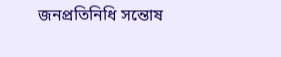জনপ্রতিনিধি সন্তোষ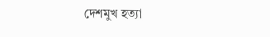দেশমুখ হত্যা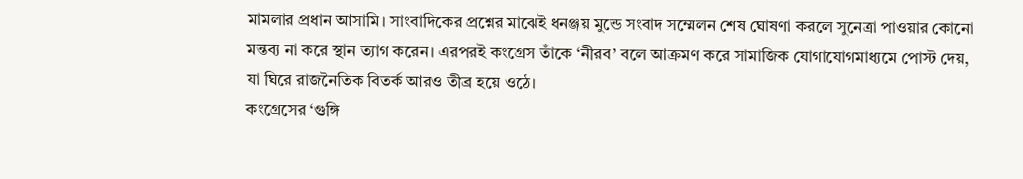মামলার প্রধান আসামি। সাংবাদিকের প্রশ্নের মাঝেই ধনঞ্জয় মুন্ডে সংবাদ সম্মেলন শেষ ঘোষণা করলে সুনেত্রা পাওয়ার কোনো মন্তব্য না করে স্থান ত্যাগ করেন। এরপরই কংগ্রেস তাঁকে ‘নীরব’ বলে আক্রমণ করে সামাজিক যোগাযোগমাধ্যমে পোস্ট দেয়, যা ঘিরে রাজনৈতিক বিতর্ক আরও তীব্র হয়ে ওঠে।
কংগ্রেসের ‘গুঙ্গি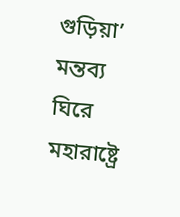গুড়িয়া’ মন্তব্য ঘিরে মহারাষ্ট্রে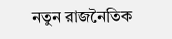নতুন রাজনৈতিক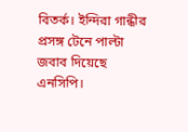বিতর্ক। ইন্দিরা গান্ধীর প্রসঙ্গ টেনে পাল্টা জবাব দিয়েছে এনসিপি।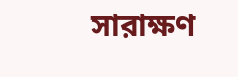সারাক্ষণ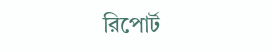রিপোর্ট